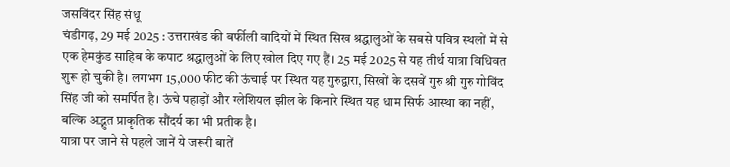जसविंदर सिंह संधू
चंडीगढ़, 29 मई 2025 : उत्तराखंड की बर्फीली वादियों में स्थित सिख श्रद्धालुओं के सबसे पवित्र स्थलों में से एक हेमकुंड साहिब के कपाट श्रद्धालुओं के लिए खोल दिए गए हैं। 25 मई 2025 से यह तीर्थ यात्रा विधिवत शुरू हो चुकी है। लगभग 15,000 फीट की ऊंचाई पर स्थित यह गुरुद्वारा, सिखों के दसवें गुरु श्री गुरु गोविंद सिंह जी को समर्पित है। ऊंचे पहाड़ों और ग्लेशियल झील के किनारे स्थित यह धाम सिर्फ आस्था का नहीं, बल्कि अद्भुत प्राकृतिक सौंदर्य का भी प्रतीक है।
यात्रा पर जाने से पहले जानें ये जरूरी बातें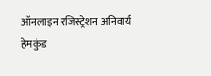ऑनलाइन रजिस्ट्रेशन अनिवार्य
हेमकुंड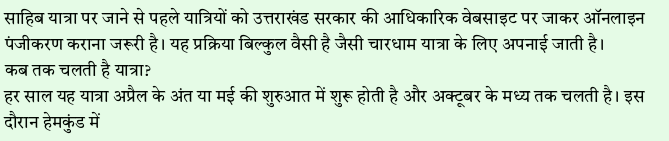साहिब यात्रा पर जाने से पहले यात्रियों को उत्तराखंड सरकार की आधिकारिक वेबसाइट पर जाकर ऑनलाइन पंजीकरण कराना जरूरी है। यह प्रक्रिया बिल्कुल वैसी है जैसी चारधाम यात्रा के लिए अपनाई जाती है।
कब तक चलती है यात्रा?
हर साल यह यात्रा अप्रैल के अंत या मई की शुरुआत में शुरू होती है और अक्टूबर के मध्य तक चलती है। इस दौरान हेमकुंड में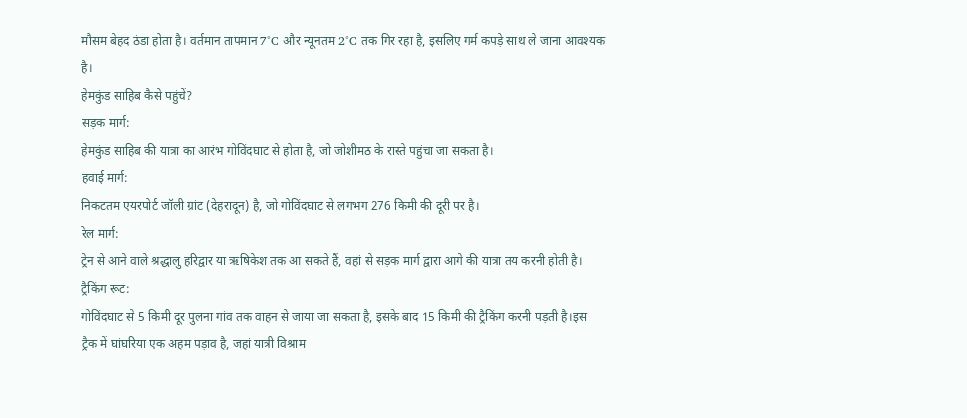मौसम बेहद ठंडा होता है। वर्तमान तापमान 7°C और न्यूनतम 2°C तक गिर रहा है, इसलिए गर्म कपड़े साथ ले जाना आवश्यक है।
हेमकुंड साहिब कैसे पहुंचें?
सड़क मार्ग:
हेमकुंड साहिब की यात्रा का आरंभ गोविंदघाट से होता है, जो जोशीमठ के रास्ते पहुंचा जा सकता है।
हवाई मार्ग:
निकटतम एयरपोर्ट जॉली ग्रांट (देहरादून) है, जो गोविंदघाट से लगभग 276 किमी की दूरी पर है।
रेल मार्ग:
ट्रेन से आने वाले श्रद्धालु हरिद्वार या ऋषिकेश तक आ सकते हैं, वहां से सड़क मार्ग द्वारा आगे की यात्रा तय करनी होती है।
ट्रैकिंग रूट:
गोविंदघाट से 5 किमी दूर पुलना गांव तक वाहन से जाया जा सकता है, इसके बाद 15 किमी की ट्रैकिंग करनी पड़ती है।इस ट्रैक में घांघरिया एक अहम पड़ाव है, जहां यात्री विश्राम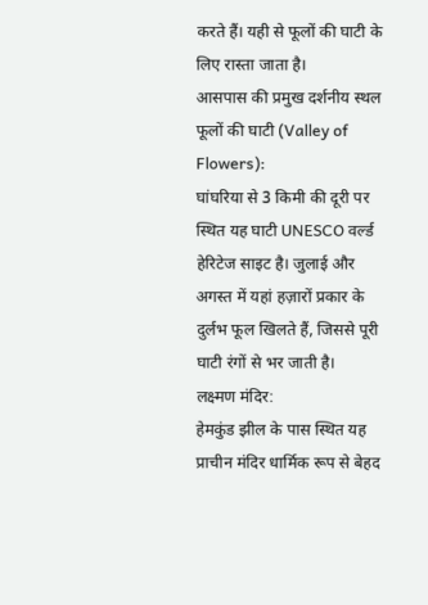करते हैं। यही से फूलों की घाटी के लिए रास्ता जाता है।
आसपास की प्रमुख दर्शनीय स्थल
फूलों की घाटी (Valley of Flowers):
घांघरिया से 3 किमी की दूरी पर स्थित यह घाटी UNESCO वर्ल्ड हेरिटेज साइट है। जुलाई और अगस्त में यहां हज़ारों प्रकार के दुर्लभ फूल खिलते हैं, जिससे पूरी घाटी रंगों से भर जाती है।
लक्ष्मण मंदिर:
हेमकुंड झील के पास स्थित यह प्राचीन मंदिर धार्मिक रूप से बेहद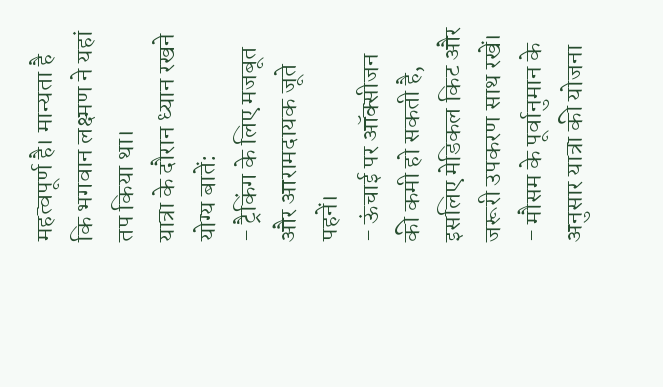महत्वपूर्ण है। मान्यता है कि भगवान लक्ष्मण ने यहां तप किया था।
यात्रा के दौरान ध्यान रखने योग्य बातें:
- ट्रैकिंग के लिए मजबूत और आरामदायक जूते पहनें।
- ऊंचाई पर ऑक्सीजन की कमी हो सकती है, इसलिए मेडिकल किट और जरूरी उपकरण साथ रखें।
- मौसम के पूर्वानुमान के अनुसार यात्रा की योजना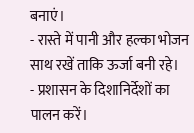बनाएं।
- रास्ते में पानी और हल्का भोजन साथ रखें ताकि ऊर्जा बनी रहे।
- प्रशासन के दिशानिर्देशों का पालन करें।